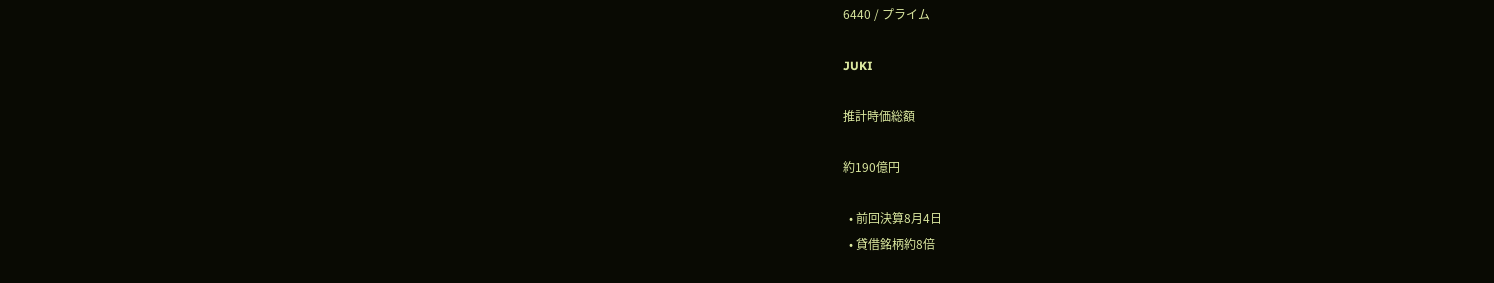6440 / プライム

JUKI

推計時価総額

約190億円

  • 前回決算8月4日
  • 貸借銘柄約8倍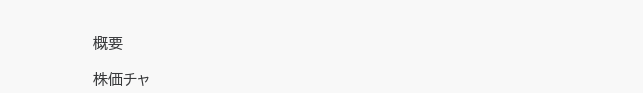概要

株価チャ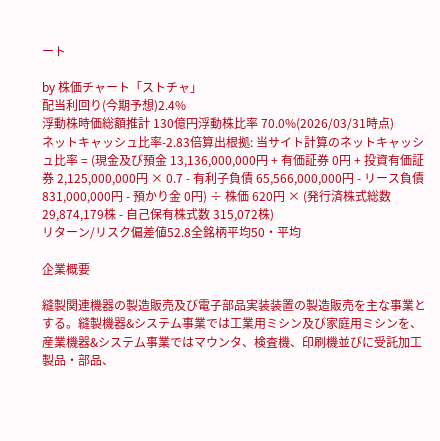ート

by 株価チャート「ストチャ」
配当利回り(今期予想)2.4%
浮動株時価総額推計 130億円浮動株比率 70.0%(2026/03/31時点)
ネットキャッシュ比率-2.83倍算出根拠: 当サイト計算のネットキャッシュ比率 = (現金及び預金 13,136,000,000円 + 有価証券 0円 + 投資有価証券 2,125,000,000円 × 0.7 - 有利子負債 65,566,000,000円 - リース負債 831,000,000円 - 預かり金 0円) ÷ 株価 620円 × (発行済株式総数 29,874,179株 - 自己保有株式数 315,072株)
リターン/リスク偏差値52.8全銘柄平均50・平均

企業概要

縫製関連機器の製造販売及び電子部品実装装置の製造販売を主な事業とする。縫製機器&システム事業では工業用ミシン及び家庭用ミシンを、産業機器&システム事業ではマウンタ、検査機、印刷機並びに受託加工製品・部品、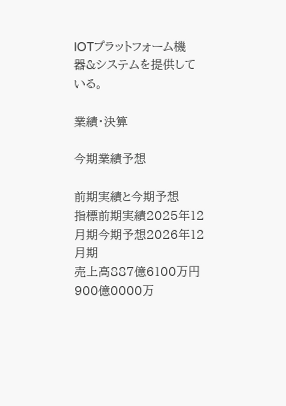IOTプラットフォーム機器&システムを提供している。

業績・決算

今期業績予想

前期実績と今期予想
指標前期実績2025年12月期今期予想2026年12月期
売上高887億6100万円900億0000万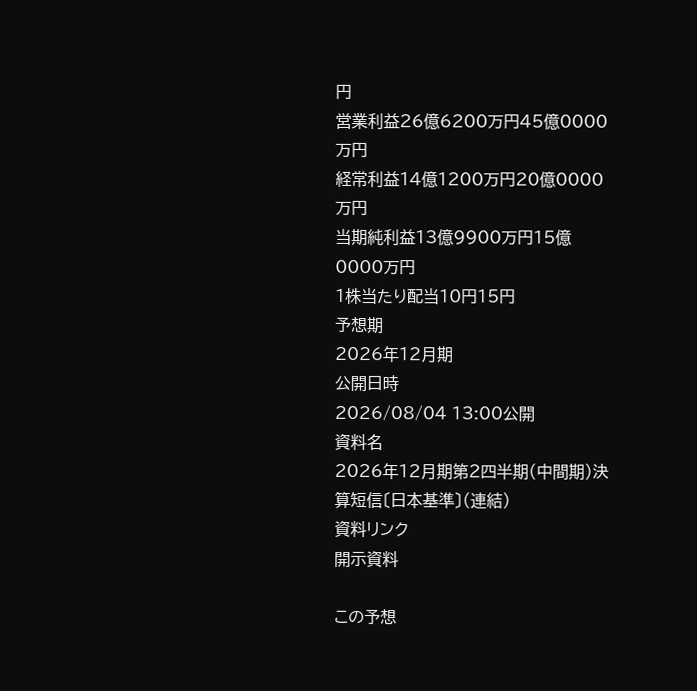円
営業利益26億6200万円45億0000万円
経常利益14億1200万円20億0000万円
当期純利益13億9900万円15億0000万円
1株当たり配当10円15円
予想期
2026年12月期
公開日時
2026/08/04 13:00公開
資料名
2026年12月期第2四半期(中間期)決算短信〔日本基準〕(連結)
資料リンク
開示資料

この予想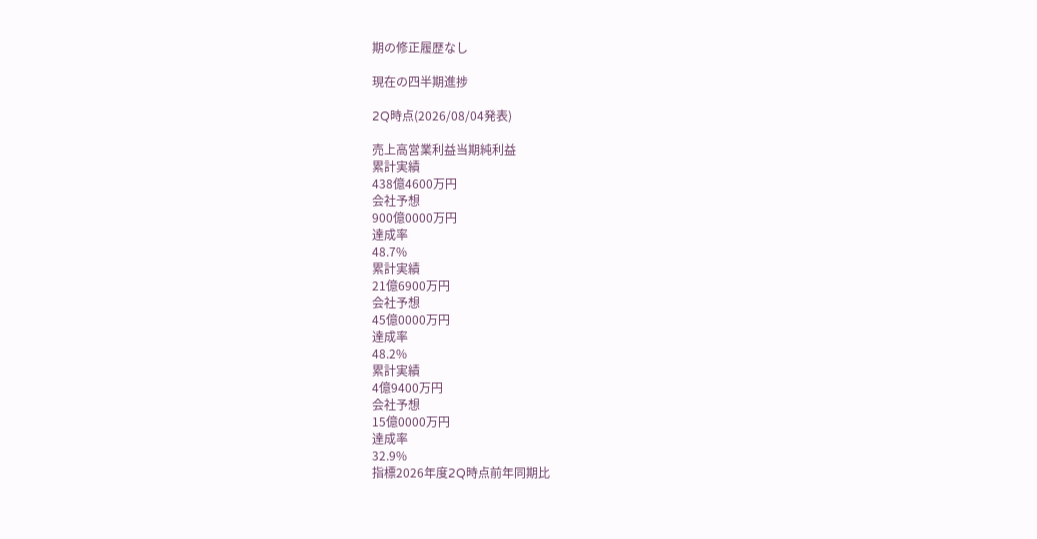期の修正履歴なし

現在の四半期進捗

2Q時点(2026/08/04発表)

売上高営業利益当期純利益
累計実績
438億4600万円
会社予想
900億0000万円
達成率
48.7%
累計実績
21億6900万円
会社予想
45億0000万円
達成率
48.2%
累計実績
4億9400万円
会社予想
15億0000万円
達成率
32.9%
指標2026年度2Q時点前年同期比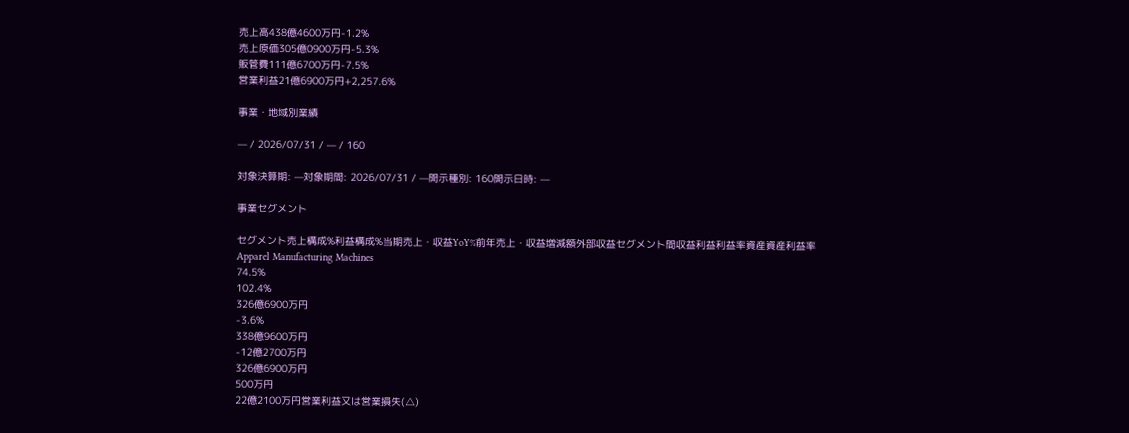売上高438億4600万円-1.2%
売上原価305億0900万円-5.3%
販管費111億6700万円-7.5%
営業利益21億6900万円+2,257.6%

事業・地域別業績

— / 2026/07/31 / — / 160

対象決算期: —対象期間: 2026/07/31 / —開示種別: 160開示日時: —

事業セグメント

セグメント売上構成%利益構成%当期売上・収益YoY%前年売上・収益増減額外部収益セグメント間収益利益利益率資産資産利益率
Apparel Manufacturing Machines
74.5%
102.4%
326億6900万円
-3.6%
338億9600万円
-12億2700万円
326億6900万円
500万円
22億2100万円営業利益又は営業損失(△)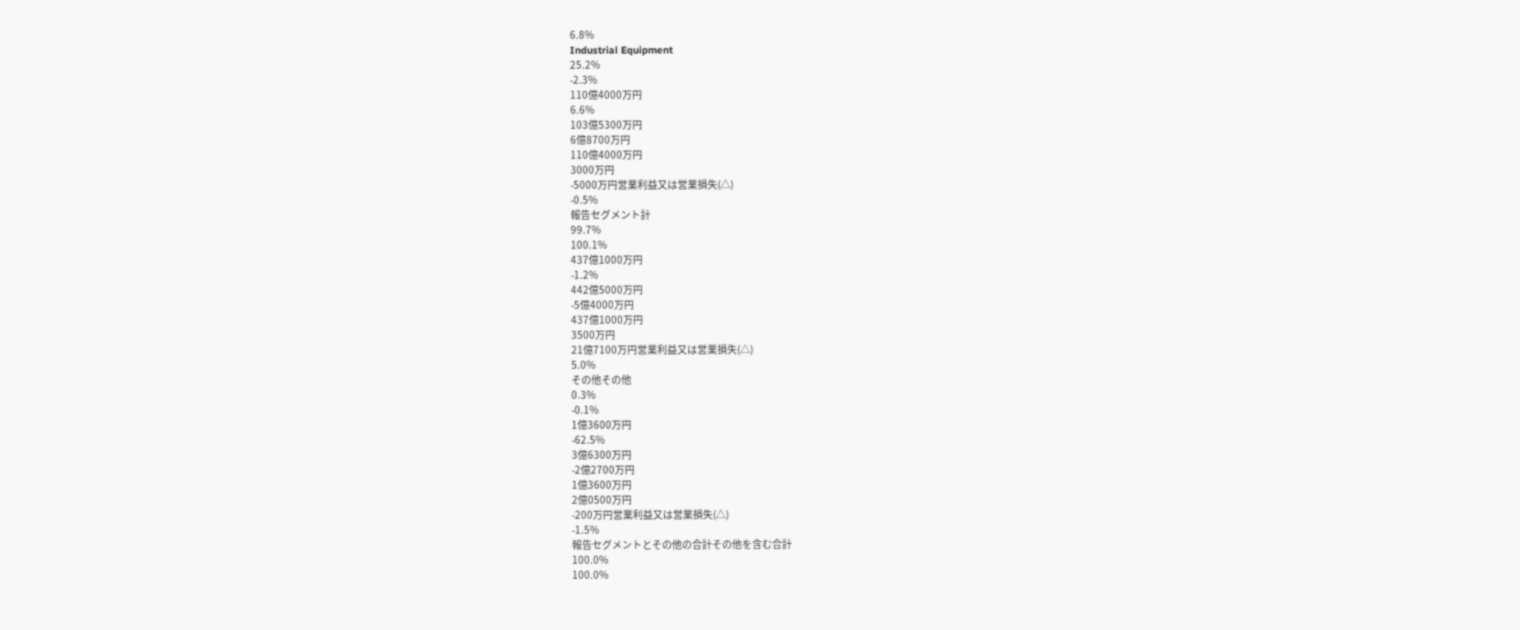6.8%
Industrial Equipment
25.2%
-2.3%
110億4000万円
6.6%
103億5300万円
6億8700万円
110億4000万円
3000万円
-5000万円営業利益又は営業損失(△)
-0.5%
報告セグメント計
99.7%
100.1%
437億1000万円
-1.2%
442億5000万円
-5億4000万円
437億1000万円
3500万円
21億7100万円営業利益又は営業損失(△)
5.0%
その他その他
0.3%
-0.1%
1億3600万円
-62.5%
3億6300万円
-2億2700万円
1億3600万円
2億0500万円
-200万円営業利益又は営業損失(△)
-1.5%
報告セグメントとその他の合計その他を含む合計
100.0%
100.0%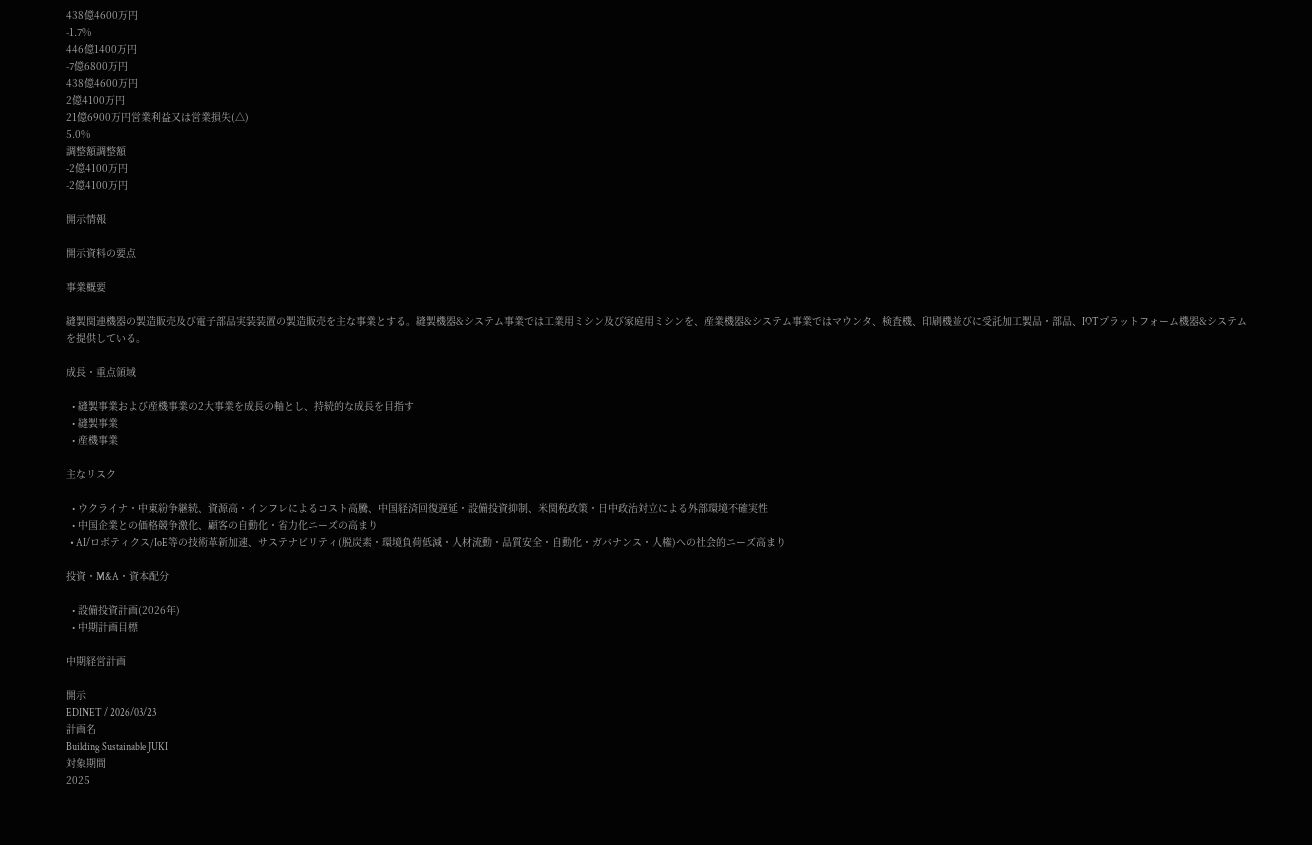438億4600万円
-1.7%
446億1400万円
-7億6800万円
438億4600万円
2億4100万円
21億6900万円営業利益又は営業損失(△)
5.0%
調整額調整額
-2億4100万円
-2億4100万円

開示情報

開示資料の要点

事業概要

縫製関連機器の製造販売及び電子部品実装装置の製造販売を主な事業とする。縫製機器&システム事業では工業用ミシン及び家庭用ミシンを、産業機器&システム事業ではマウンタ、検査機、印刷機並びに受託加工製品・部品、IOTプラットフォーム機器&システムを提供している。

成長・重点領域

  • 縫製事業および産機事業の2大事業を成長の軸とし、持続的な成長を目指す
  • 縫製事業
  • 産機事業

主なリスク

  • ウクライナ・中東紛争継続、資源高・インフレによるコスト高騰、中国経済回復遅延・設備投資抑制、米関税政策・日中政治対立による外部環境不確実性
  • 中国企業との価格競争激化、顧客の自動化・省力化ニーズの高まり
  • AI/ロボティクス/IoE等の技術革新加速、サステナビリティ(脱炭素・環境負荷低減・人材流動・品質安全・自動化・ガバナンス・人権)への社会的ニーズ高まり

投資・M&A・資本配分

  • 設備投資計画(2026年)
  • 中期計画目標

中期経営計画

開示
EDINET / 2026/03/23
計画名
Building Sustainable JUKI
対象期間
2025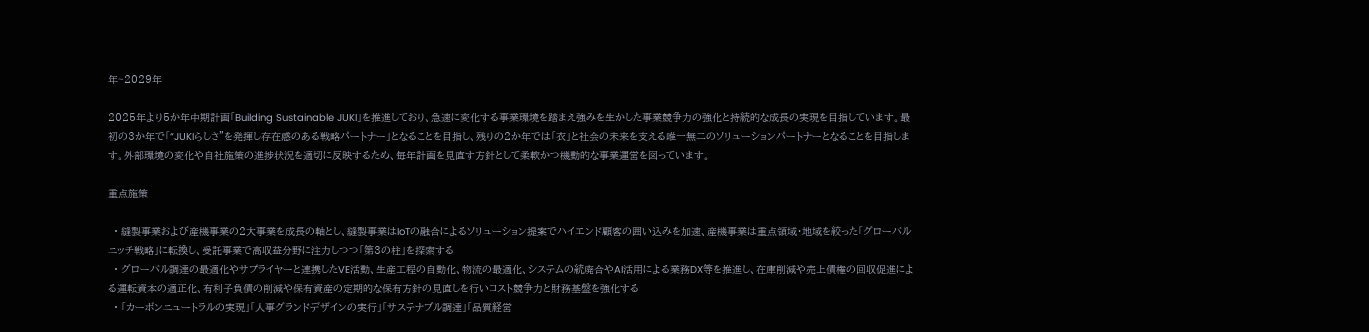年~2029年

2025年より5か年中期計画「Building Sustainable JUKI」を推進しており、急速に変化する事業環境を踏まえ強みを生かした事業競争力の強化と持続的な成長の実現を目指しています。最初の3か年で「“JUKIらしさ”を発揮し存在感のある戦略パートナー」となることを目指し、残りの2か年では「衣」と社会の未来を支える唯一無二のソリューションパートナーとなることを目指します。外部環境の変化や自社施策の進捗状況を適切に反映するため、毎年計画を見直す方針として柔軟かつ機動的な事業運営を図っています。

重点施策

  • 縫製事業および産機事業の2大事業を成長の軸とし、縫製事業はIoTの融合によるソリューション提案でハイエンド顧客の囲い込みを加速、産機事業は重点領域・地域を絞った「グローバルニッチ戦略」に転換し、受託事業で高収益分野に注力しつつ「第3の柱」を探索する
  • グローバル調達の最適化やサプライヤーと連携したVE活動、生産工程の自動化、物流の最適化、システムの統廃合やAI活用による業務DX等を推進し、在庫削減や売上債権の回収促進による運転資本の適正化、有利子負債の削減や保有資産の定期的な保有方針の見直しを行いコスト競争力と財務基盤を強化する
  • 「カーボンニュートラルの実現」「人事グランドデザインの実行」「サステナブル調達」「品質経営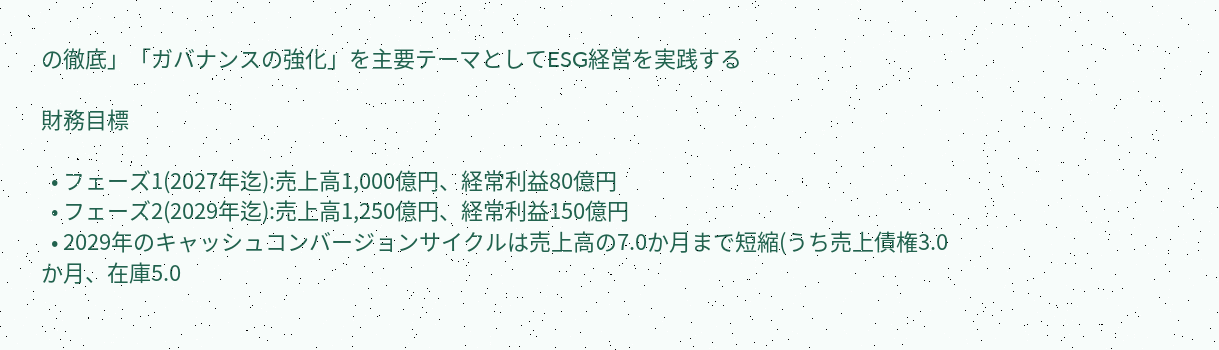の徹底」「ガバナンスの強化」を主要テーマとしてESG経営を実践する

財務目標

  • フェーズ1(2027年迄):売上高1,000億円、経常利益80億円
  • フェーズ2(2029年迄):売上高1,250億円、経常利益150億円
  • 2029年のキャッシュコンバージョンサイクルは売上高の7.0か月まで短縮(うち売上債権3.0か月、在庫5.0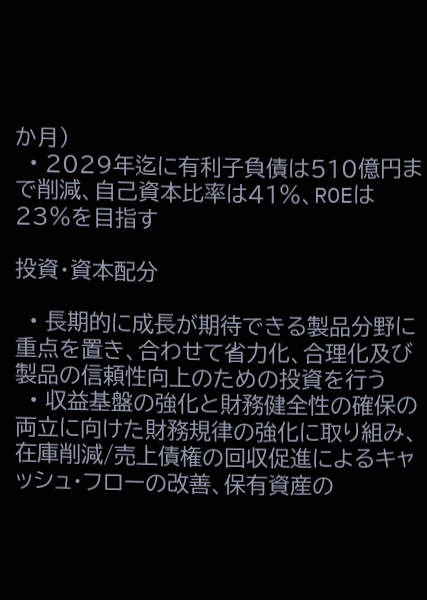か月)
  • 2029年迄に有利子負債は510億円まで削減、自己資本比率は41%、ROEは23%を目指す

投資・資本配分

  • 長期的に成長が期待できる製品分野に重点を置き、合わせて省力化、合理化及び製品の信頼性向上のための投資を行う
  • 収益基盤の強化と財務健全性の確保の両立に向けた財務規律の強化に取り組み、在庫削減/売上債権の回収促進によるキャッシュ・フローの改善、保有資産の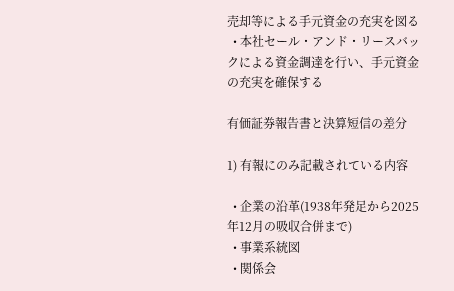売却等による手元資金の充実を図る
  • 本社セール・アンド・リースバックによる資金調達を行い、手元資金の充実を確保する

有価証券報告書と決算短信の差分

1) 有報にのみ記載されている内容

  • 企業の沿革(1938年発足から2025年12月の吸収合併まで)
  • 事業系統図
  • 関係会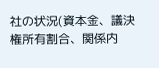社の状況(資本金、議決権所有割合、関係内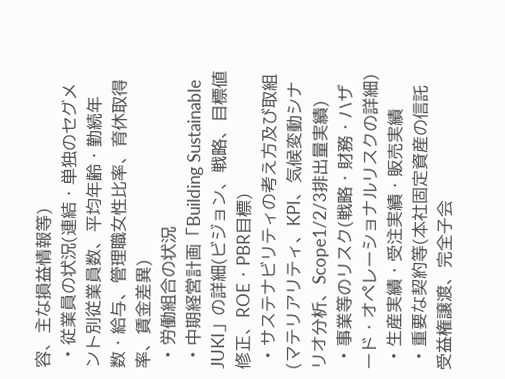容、主な損益情報等)
  • 従業員の状況(連結・単独のセグメント別従業員数、平均年齢・勤続年数・給与、管理職女性比率、育休取得率、賃金差異)
  • 労働組合の状況
  • 中期経営計画「Building Sustainable JUKI」の詳細(ビジョン、戦略、目標値修正、ROE・PBR目標)
  • サステナビリティの考え方及び取組(マテリアリティ、KPI、気候変動シナリオ分析、Scope1/2/3排出量実績)
  • 事業等のリスク(戦略・財務・ハザード・オペレーショナルリスクの詳細)
  • 生産実績・受注実績・販売実績
  • 重要な契約等(本社固定資産の信託受益権譲渡、完全子会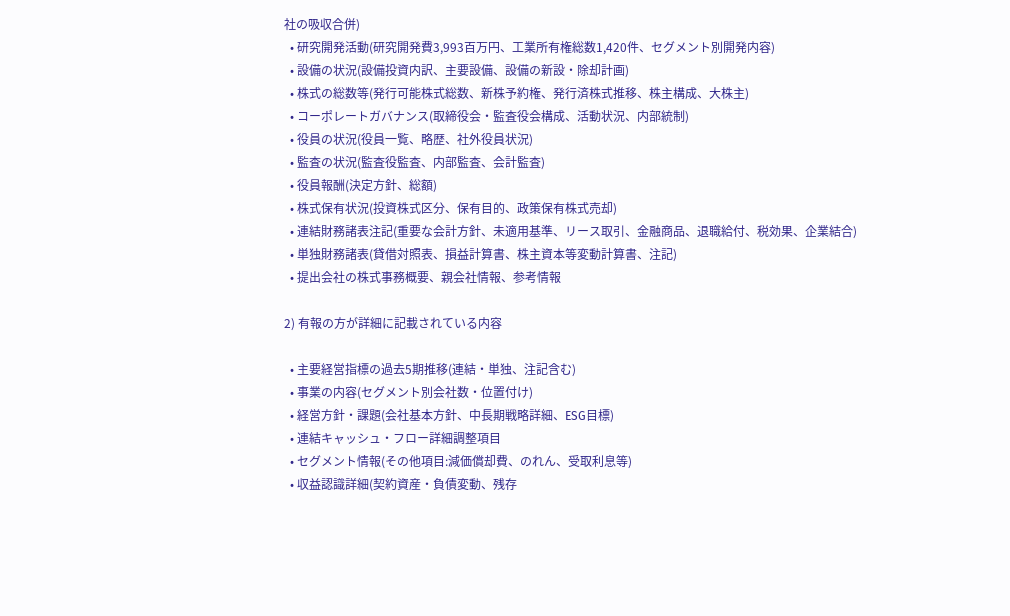社の吸収合併)
  • 研究開発活動(研究開発費3,993百万円、工業所有権総数1,420件、セグメント別開発内容)
  • 設備の状況(設備投資内訳、主要設備、設備の新設・除却計画)
  • 株式の総数等(発行可能株式総数、新株予約権、発行済株式推移、株主構成、大株主)
  • コーポレートガバナンス(取締役会・監査役会構成、活動状況、内部統制)
  • 役員の状況(役員一覧、略歴、社外役員状況)
  • 監査の状況(監査役監査、内部監査、会計監査)
  • 役員報酬(決定方針、総額)
  • 株式保有状況(投資株式区分、保有目的、政策保有株式売却)
  • 連結財務諸表注記(重要な会計方針、未適用基準、リース取引、金融商品、退職給付、税効果、企業結合)
  • 単独財務諸表(貸借対照表、損益計算書、株主資本等変動計算書、注記)
  • 提出会社の株式事務概要、親会社情報、参考情報

2) 有報の方が詳細に記載されている内容

  • 主要経営指標の過去5期推移(連結・単独、注記含む)
  • 事業の内容(セグメント別会社数・位置付け)
  • 経営方針・課題(会社基本方針、中長期戦略詳細、ESG目標)
  • 連結キャッシュ・フロー詳細調整項目
  • セグメント情報(その他項目:減価償却費、のれん、受取利息等)
  • 収益認識詳細(契約資産・負債変動、残存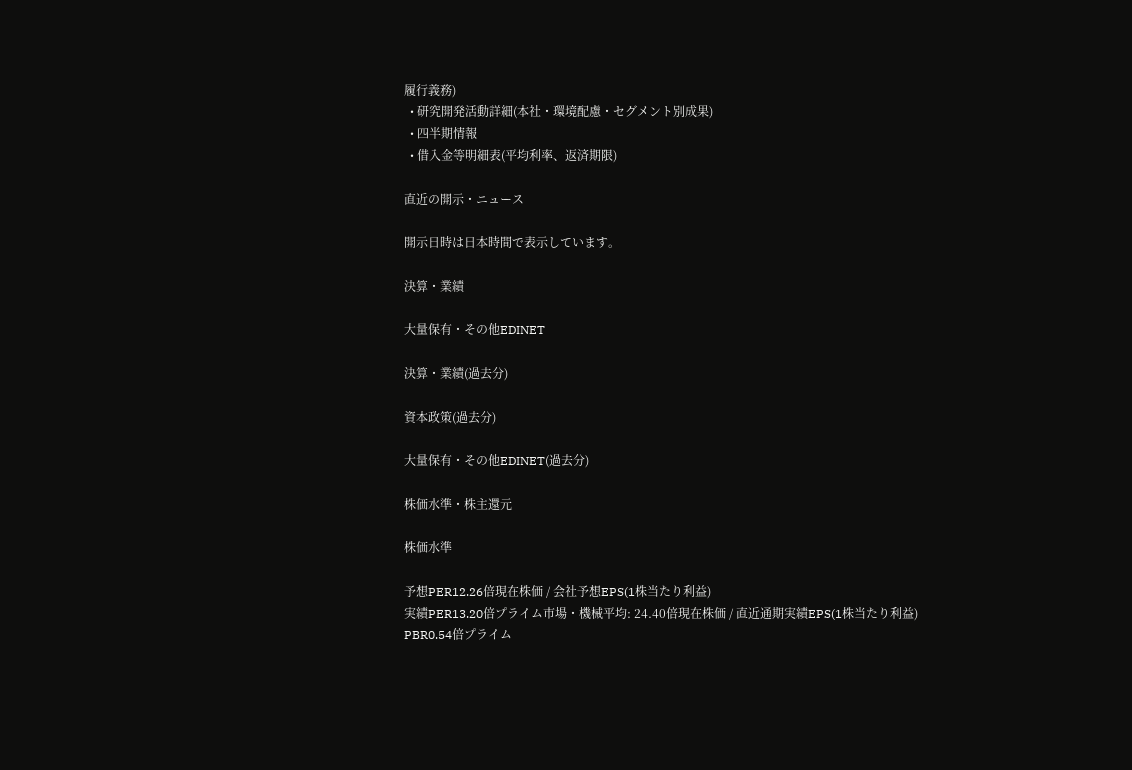履行義務)
  • 研究開発活動詳細(本社・環境配慮・セグメント別成果)
  • 四半期情報
  • 借入金等明細表(平均利率、返済期限)

直近の開示・ニュース

開示日時は日本時間で表示しています。

決算・業績

大量保有・その他EDINET

決算・業績(過去分)

資本政策(過去分)

大量保有・その他EDINET(過去分)

株価水準・株主還元

株価水準

予想PER12.26倍現在株価 / 会社予想EPS(1株当たり利益)
実績PER13.20倍プライム市場・機械平均: 24.40倍現在株価 / 直近通期実績EPS(1株当たり利益)
PBR0.54倍プライム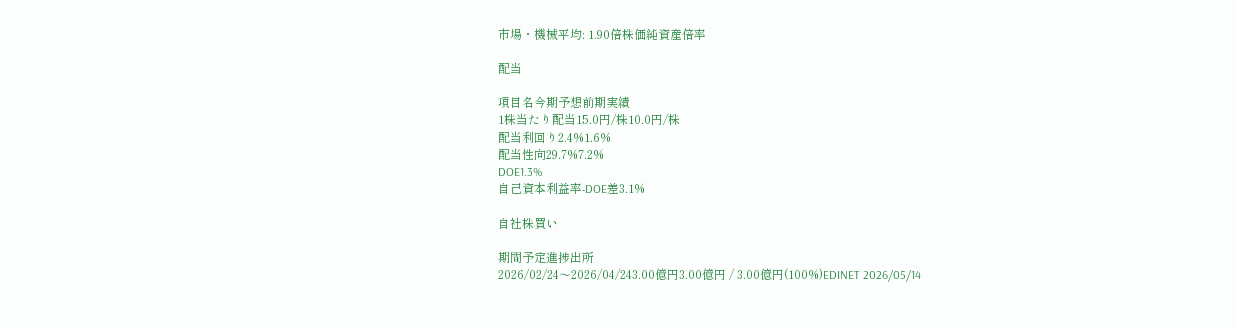市場・機械平均: 1.90倍株価純資産倍率

配当

項目名今期予想前期実績
1株当たり配当15.0円/株10.0円/株
配当利回り2.4%1.6%
配当性向29.7%7.2%
DOE1.3%
自己資本利益率-DOE差3.1%

自社株買い

期間予定進捗出所
2026/02/24〜2026/04/243.00億円3.00億円 / 3.00億円(100%)EDINET 2026/05/14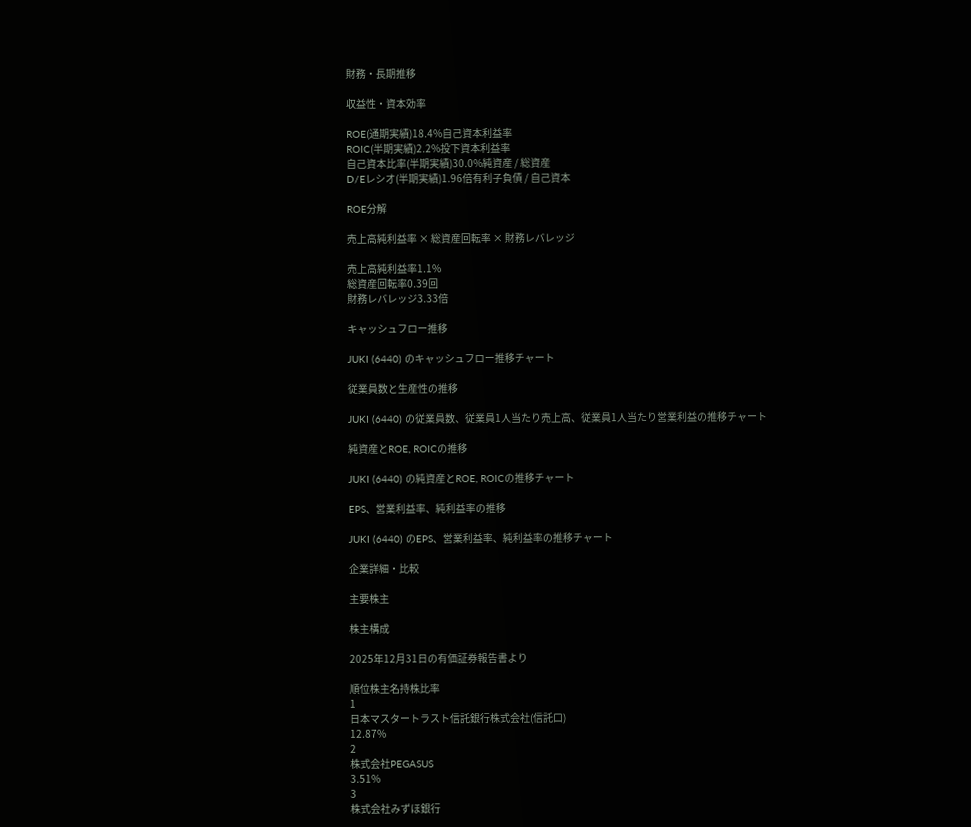財務・長期推移

収益性・資本効率

ROE(通期実績)18.4%自己資本利益率
ROIC(半期実績)2.2%投下資本利益率
自己資本比率(半期実績)30.0%純資産 / 総資産
D/Eレシオ(半期実績)1.96倍有利子負債 / 自己資本

ROE分解

売上高純利益率 × 総資産回転率 × 財務レバレッジ

売上高純利益率1.1%
総資産回転率0.39回
財務レバレッジ3.33倍

キャッシュフロー推移

JUKI (6440) のキャッシュフロー推移チャート

従業員数と生産性の推移

JUKI (6440) の従業員数、従業員1人当たり売上高、従業員1人当たり営業利益の推移チャート

純資産とROE, ROICの推移

JUKI (6440) の純資産とROE, ROICの推移チャート

EPS、営業利益率、純利益率の推移

JUKI (6440) のEPS、営業利益率、純利益率の推移チャート

企業詳細・比較

主要株主

株主構成

2025年12月31日の有価証券報告書より

順位株主名持株比率
1
日本マスタートラスト信託銀行株式会社(信託口)
12.87%
2
株式会社PEGASUS
3.51%
3
株式会社みずほ銀行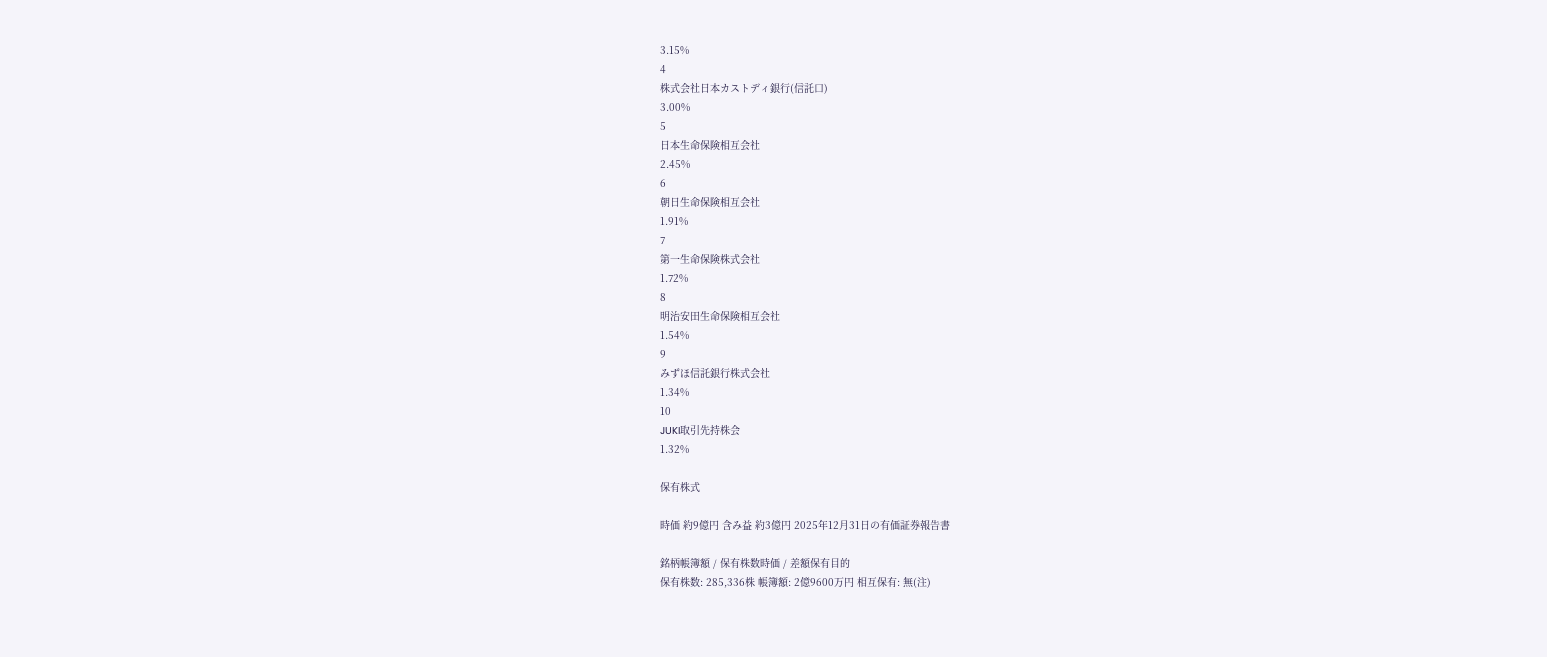3.15%
4
株式会社日本カストディ銀行(信託口)
3.00%
5
日本生命保険相互会社
2.45%
6
朝日生命保険相互会社
1.91%
7
第一生命保険株式会社
1.72%
8
明治安田生命保険相互会社
1.54%
9
みずほ信託銀行株式会社
1.34%
10
JUKI取引先持株会
1.32%

保有株式

時価 約9億円 含み益 約3億円 2025年12月31日の有価証券報告書

銘柄帳簿額 / 保有株数時価 / 差額保有目的
保有株数: 285,336株 帳簿額: 2億9600万円 相互保有: 無(注)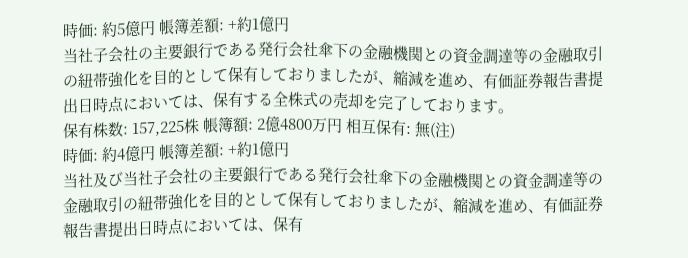時価: 約5億円 帳簿差額: +約1億円
当社子会社の主要銀行である発行会社傘下の金融機関との資金調達等の金融取引の紐帯強化を目的として保有しておりましたが、縮減を進め、有価証券報告書提出日時点においては、保有する全株式の売却を完了しております。
保有株数: 157,225株 帳簿額: 2億4800万円 相互保有: 無(注)
時価: 約4億円 帳簿差額: +約1億円
当社及び当社子会社の主要銀行である発行会社傘下の金融機関との資金調達等の金融取引の紐帯強化を目的として保有しておりましたが、縮減を進め、有価証券報告書提出日時点においては、保有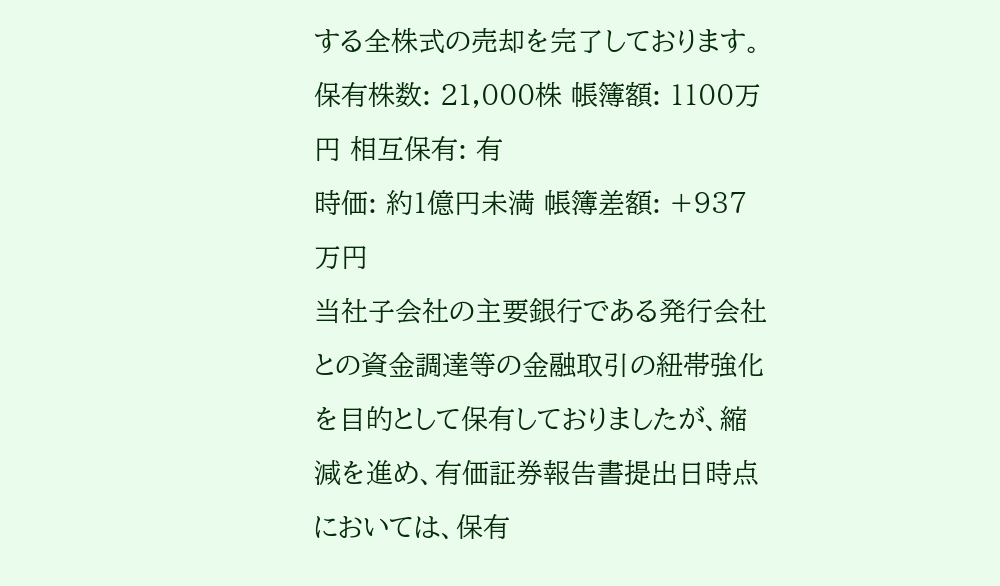する全株式の売却を完了しております。
保有株数: 21,000株 帳簿額: 1100万円 相互保有: 有
時価: 約1億円未満 帳簿差額: +937万円
当社子会社の主要銀行である発行会社との資金調達等の金融取引の紐帯強化を目的として保有しておりましたが、縮減を進め、有価証券報告書提出日時点においては、保有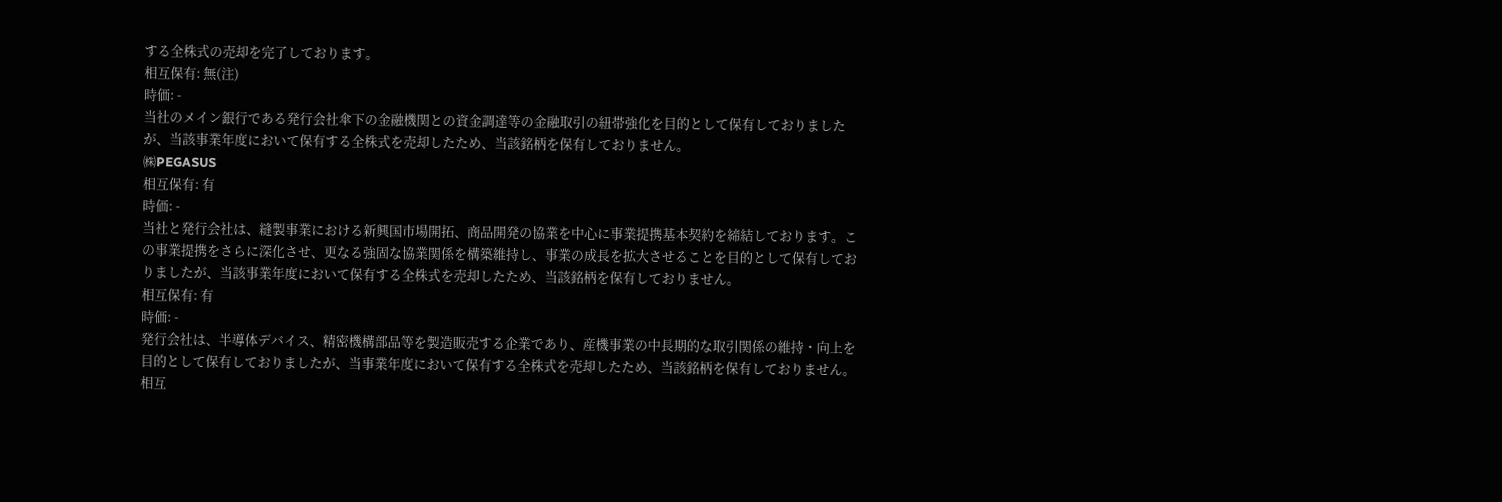する全株式の売却を完了しております。
相互保有: 無(注)
時価: -
当社のメイン銀行である発行会社傘下の金融機関との資金調達等の金融取引の紐帯強化を目的として保有しておりましたが、当該事業年度において保有する全株式を売却したため、当該銘柄を保有しておりません。
㈱PEGASUS
相互保有: 有
時価: -
当社と発行会社は、縫製事業における新興国市場開拓、商品開発の協業を中心に事業提携基本契約を締結しております。この事業提携をさらに深化させ、更なる強固な協業関係を構築維持し、事業の成長を拡大させることを目的として保有しておりましたが、当該事業年度において保有する全株式を売却したため、当該銘柄を保有しておりません。
相互保有: 有
時価: -
発行会社は、半導体デバイス、精密機構部品等を製造販売する企業であり、産機事業の中長期的な取引関係の維持・向上を目的として保有しておりましたが、当事業年度において保有する全株式を売却したため、当該銘柄を保有しておりません。
相互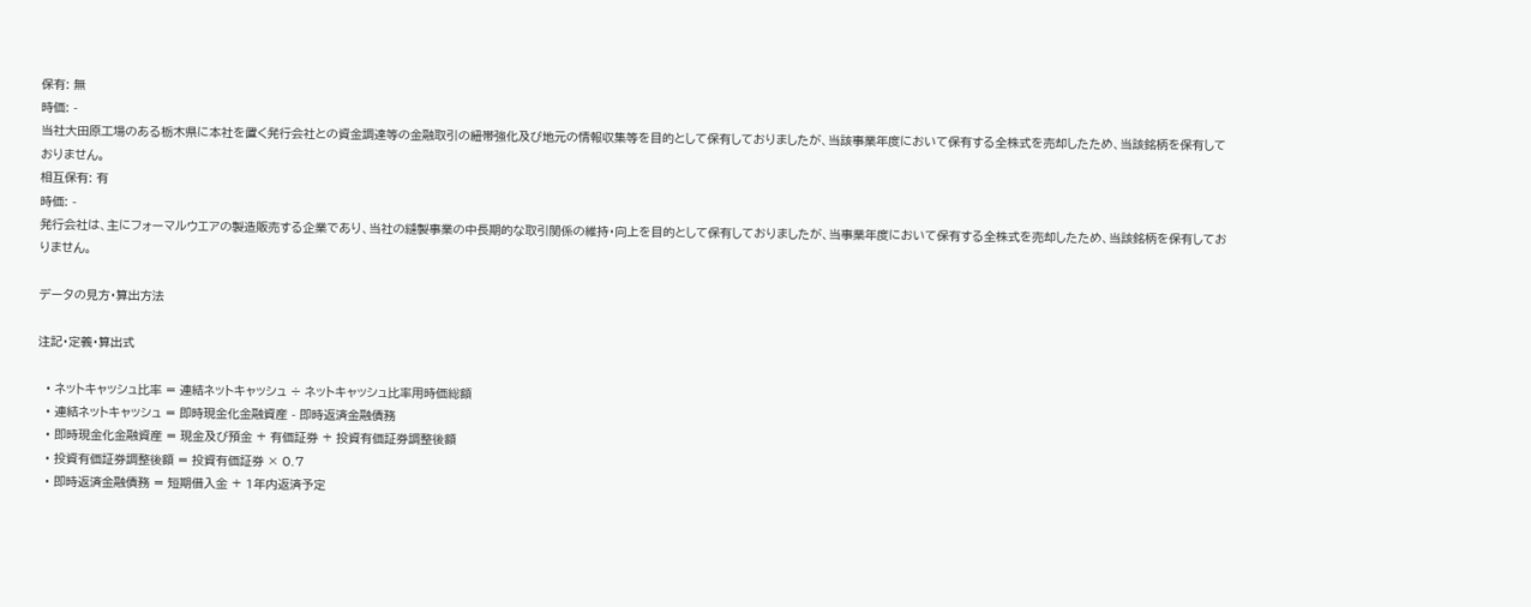保有: 無
時価: -
当社大田原工場のある栃木県に本社を置く発行会社との資金調達等の金融取引の紐帯強化及び地元の情報収集等を目的として保有しておりましたが、当該事業年度において保有する全株式を売却したため、当該銘柄を保有しておりません。
相互保有: 有
時価: -
発行会社は、主にフォーマルウエアの製造販売する企業であり、当社の縫製事業の中長期的な取引関係の維持・向上を目的として保有しておりましたが、当事業年度において保有する全株式を売却したため、当該銘柄を保有しておりません。

データの見方・算出方法

注記・定義・算出式

  • ネットキャッシュ比率 = 連結ネットキャッシュ ÷ ネットキャッシュ比率用時価総額
  • 連結ネットキャッシュ = 即時現金化金融資産 - 即時返済金融債務
  • 即時現金化金融資産 = 現金及び預金 + 有価証券 + 投資有価証券調整後額
  • 投資有価証券調整後額 = 投資有価証券 × 0.7
  • 即時返済金融債務 = 短期借入金 + 1年内返済予定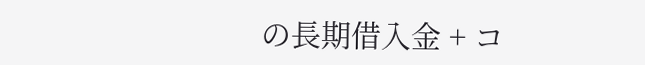の長期借入金 + コ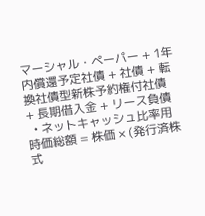マーシャル・ペーパー + 1年内償還予定社債 + 社債 + 転換社債型新株予約権付社債 + 長期借入金 + リース負債
  • ネットキャッシュ比率用時価総額 = 株価 × (発行済株式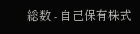総数 - 自己保有株式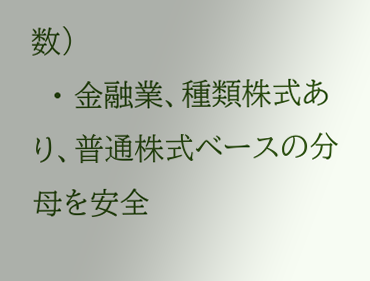数)
  • 金融業、種類株式あり、普通株式ベースの分母を安全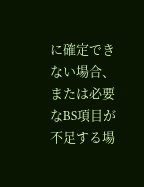に確定できない場合、または必要なBS項目が不足する場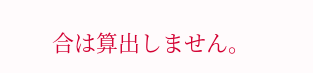合は算出しません。